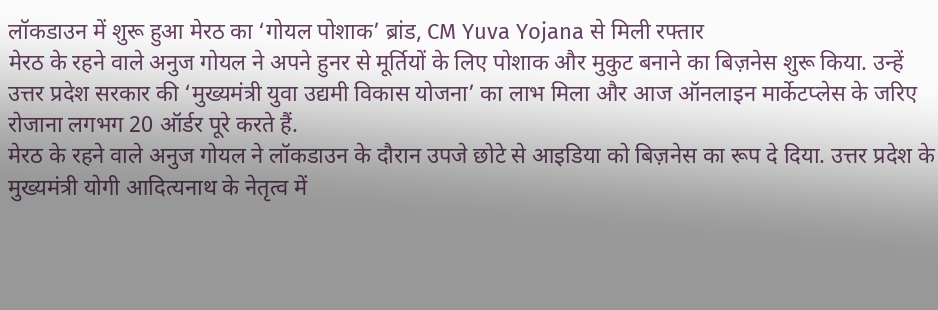लॉकडाउन में शुरू हुआ मेरठ का ‘गोयल पोशाक’ ब्रांड, CM Yuva Yojana से मिली रफ्तार
मेरठ के रहने वाले अनुज गोयल ने अपने हुनर से मूर्तियों के लिए पोशाक और मुकुट बनाने का बिज़नेस शुरू किया. उन्हें उत्तर प्रदेश सरकार की ‘मुख्यमंत्री युवा उद्यमी विकास योजना’ का लाभ मिला और आज ऑनलाइन मार्केटप्लेस के जरिए रोजाना लगभग 20 ऑर्डर पूरे करते हैं.
मेरठ के रहने वाले अनुज गोयल ने लॉकडाउन के दौरान उपजे छोटे से आइडिया को बिज़नेस का रूप दे दिया. उत्तर प्रदेश के मुख्यमंत्री योगी आदित्यनाथ के नेतृत्व में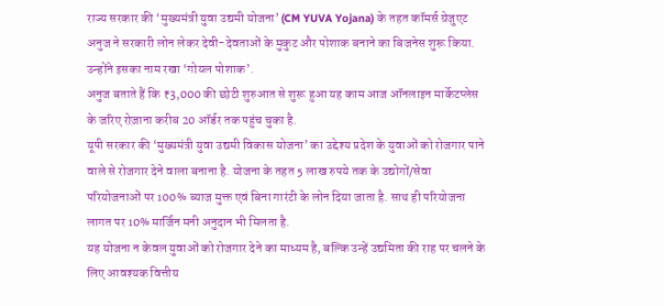राज्य सरकार की ‘मुख्यमंत्री युवा उद्यमी योजना’ (CM YUVA Yojana) के तहत कॉमर्स ग्रेजुएट अनुज ने सरकारी लोन लेकर देवी-देवताओं के मुकुट और पोशाक बनाने का बिजनेस शुरू किया. उन्होंने इसका नाम रखा ‘गोयल पोशाक’.
अनुज बताते हैं कि ₹3,000 की छोटी शुरुआत से शुरू हुआ यह काम आज ऑनलाइन मार्केटप्लेस के जरिए रोज़ाना करीब 20 ऑर्डर तक पहुंच चुका है.
यूपी सरकार की ‘मुख्यमंत्री युवा उद्यमी विकास योजना’ का उद्देश्य प्रदेश के युवाओं को रोजगार पाने वाले से रोजगार देने वाला बनाना है. योजना के तहत 5 लाख रुपये तक के उद्योगों/सेवा परियोजनाओं पर 100% ब्याज मुक्त एवं बिना गारंटी के लोन दिया जाता है. साथ ही परियोजना लागत पर 10% मार्जिन मनी अनुदान भी मिलता है.
यह योजना न केवल युवाओं को रोजगार देने का माध्यम है, बल्कि उन्हें उद्यमिता की राह पर चलने के लिए आवश्यक वित्तीय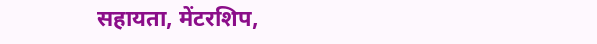सहायता, मेंटरशिप,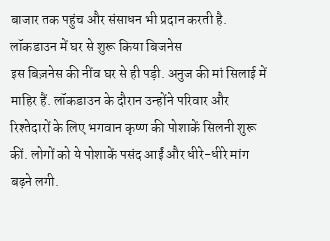बाजार तक पहुंच और संसाधन भी प्रदान करती है.
लॉकडाउन में घर से शुरू किया बिजनेस
इस बिज़नेस की नींव घर से ही पड़ी. अनुज की मां सिलाई में माहिर हैं. लॉकडाउन के दौरान उन्होंने परिवार और रिश्तेदारों के लिए भगवान कृष्ण की पोशाकें सिलनी शुरू कीं. लोगों को ये पोशाकें पसंद आईं और धीरे-धीरे मांग बढ़ने लगी.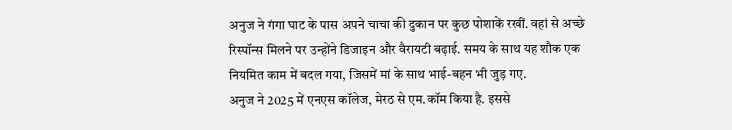अनुज ने गंगा घाट के पास अपने चाचा की दुकान पर कुछ पोशाकें रखीं. वहां से अच्छे रिस्पॉन्स मिलने पर उन्होंने डिजाइन और वैरायटी बढ़ाई. समय के साथ यह शौक एक नियमित काम में बदल गया, जिसमें मां के साथ भाई-बहन भी जुड़ गए.
अनुज ने 2025 में एनएस कॉलेज, मेरठ से एम.कॉम किया है. इससे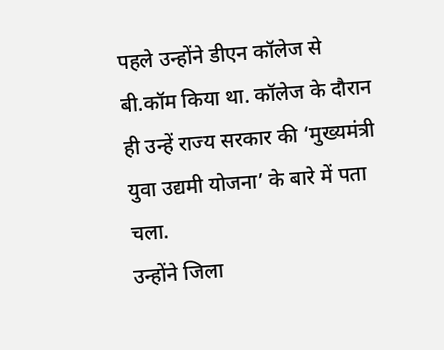पहले उन्होंने डीएन कॉलेज से बी.कॉम किया था. कॉलेज के दौरान ही उन्हें राज्य सरकार की ‘मुख्यमंत्री युवा उद्यमी योजना’ के बारे में पता चला.
उन्होंने जिला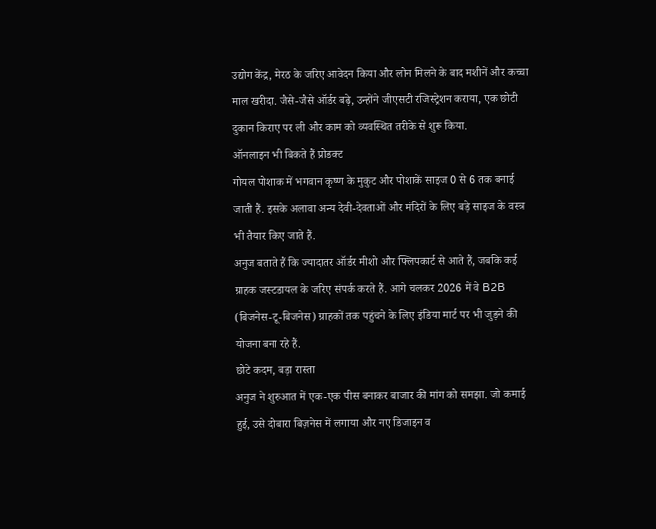उद्योग केंद्र, मेरठ के जरिए आवेदन किया और लोन मिलने के बाद मशीनें और कच्चा माल खरीदा. जैसे-जैसे ऑर्डर बढ़े, उन्होंने जीएसटी रजिस्ट्रेशन कराया, एक छोटी दुकान किराए पर ली और काम को व्यवस्थित तरीके से शुरू किया.
ऑनलाइन भी बिकते हैं प्रोडक्ट
गोयल पोशाक में भगवान कृष्ण के मुकुट और पोशाकें साइज 0 से 6 तक बनाई जाती हैं. इसके अलावा अन्य देवी-देवताओं और मंदिरों के लिए बड़े साइज के वस्त्र भी तैयार किए जाते हैं.
अनुज बताते हैं कि ज्यादातर ऑर्डर मीशो और फ्लिपकार्ट से आते हैं, जबकि कई ग्राहक जस्टडायल के जरिए संपर्क करते हैं. आगे चलकर 2026 में वे B2B (बिजनेस-टू-बिजनेस) ग्राहकों तक पहुंचने के लिए इंडिया मार्ट पर भी जुड़ने की योजना बना रहे हैं.
छोटे कदम, बड़ा रास्ता
अनुज ने शुरुआत में एक-एक पीस बनाकर बाजार की मांग को समझा. जो कमाई हुई, उसे दोबारा बिज़नेस में लगाया और नए डिजाइन व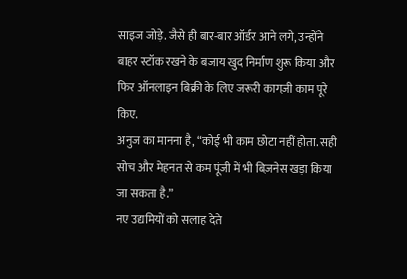साइज जोड़े. जैसे ही बार-बार ऑर्डर आने लगे, उन्होंने बाहर स्टॉक रखने के बजाय खुद निर्माण शुरू किया और फिर ऑनलाइन बिक्री के लिए जरूरी कागज़ी काम पूरे किए.
अनुज का मानना है, “कोई भी काम छोटा नहीं होता. सही सोच और मेहनत से कम पूंजी में भी बिज़नेस खड़ा किया जा सकता है.”
नए उद्यमियों को सलाह देते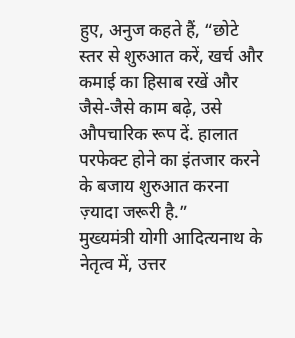हुए, अनुज कहते हैं, “छोटे स्तर से शुरुआत करें, खर्च और कमाई का हिसाब रखें और जैसे-जैसे काम बढ़े, उसे औपचारिक रूप दें. हालात परफेक्ट होने का इंतजार करने के बजाय शुरुआत करना ज़्यादा जरूरी है.”
मुख्यमंत्री योगी आदित्यनाथ के नेतृत्व में, उत्तर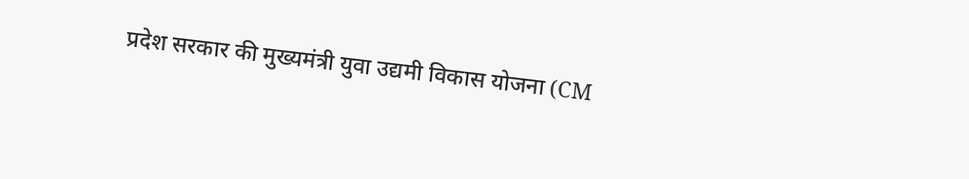प्रदेश सरकार की मुख्यमंत्री युवा उद्यमी विकास योजना (CM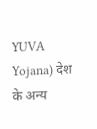YUVA Yojana) देश के अन्य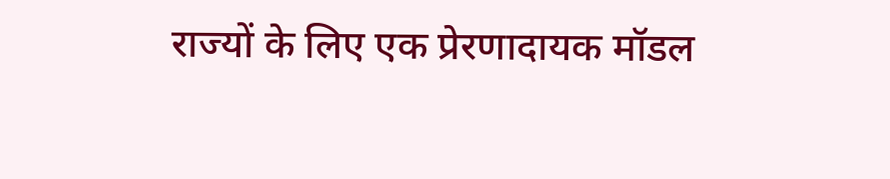राज्यों के लिए एक प्रेरणादायक मॉडल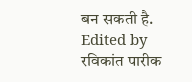बन सकती है.
Edited by रविकांत पारीक